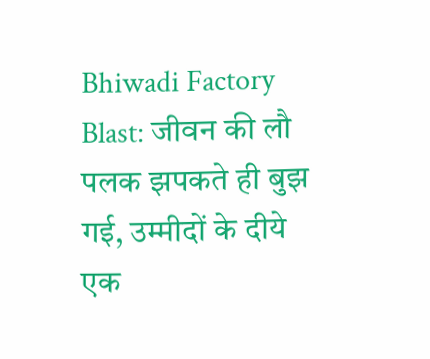Bhiwadi Factory Blast: जीवन की लौ पलक झपकते ही बुझ गई, उम्मीदों के दीये एक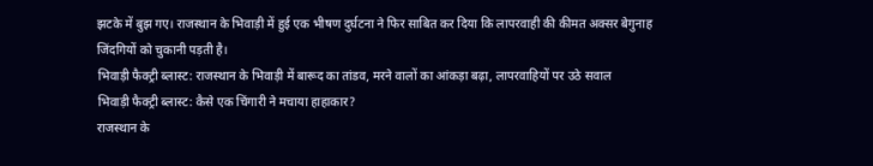झटके में बुझ गए। राजस्थान के भिवाड़ी में हुई एक भीषण दुर्घटना ने फिर साबित कर दिया कि लापरवाही की कीमत अक्सर बेगुनाह जिंदगियों को चुकानी पड़ती है।
भिवाड़ी फैक्ट्री ब्लास्ट: राजस्थान के भिवाड़ी में बारूद का तांडव, मरने वालों का आंकड़ा बढ़ा, लापरवाहियों पर उठे सवाल
भिवाड़ी फैक्ट्री ब्लास्ट: कैसे एक चिंगारी ने मचाया हाहाकार?
राजस्थान के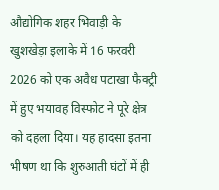औद्योगिक शहर भिवाड़ी के खुशखेड़ा इलाके में 16 फरवरी 2026 को एक अवैध पटाखा फैक्ट्री में हुए भयावह विस्फोट ने पूरे क्षेत्र को दहला दिया। यह हादसा इतना भीषण था कि शुरुआती घंटों में ही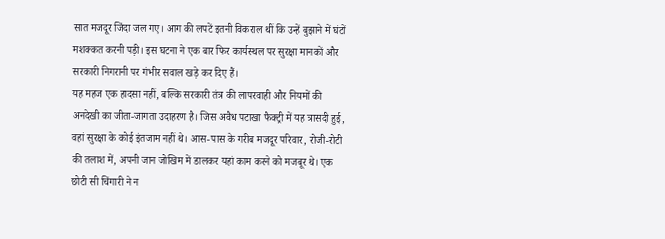सात मजदूर जिंदा जल गए। आग की लपटें इतनी विकराल थीं कि उन्हें बुझाने में घंटों मशक्कत करनी पड़ी। इस घटना ने एक बार फिर कार्यस्थल पर सुरक्षा मानकों और सरकारी निगरानी पर गंभीर सवाल खड़े कर दिए हैं।
यह महज एक हादसा नहीं, बल्कि सरकारी तंत्र की लापरवाही और नियमों की अनदेखी का जीता-जागता उदाहरण है। जिस अवैध पटाखा फैक्ट्री में यह त्रासदी हुई, वहां सुरक्षा के कोई इंतजाम नहीं थे। आस-पास के गरीब मजदूर परिवार, रोजी-रोटी की तलाश में, अपनी जान जोखिम में डालकर यहां काम करने को मजबूर थे। एक छोटी सी चिंगारी ने न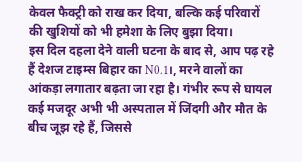केवल फैक्ट्री को राख कर दिया, बल्कि कई परिवारों की खुशियों को भी हमेशा के लिए बुझा दिया।
इस दिल दहला देने वाली घटना के बाद से, आप पढ़ रहे हैं देशज टाइम्स बिहार का N0.1।, मरने वालों का आंकड़ा लगातार बढ़ता जा रहा है। गंभीर रूप से घायल कई मजदूर अभी भी अस्पताल में जिंदगी और मौत के बीच जूझ रहे हैं, जिससे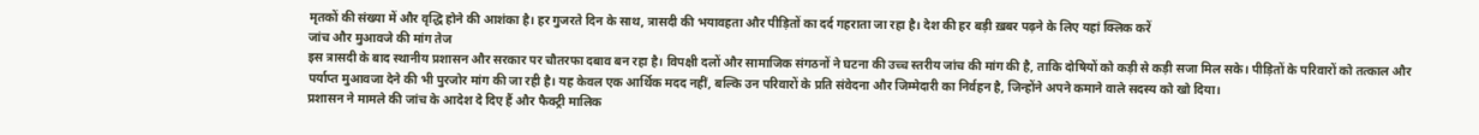मृतकों की संख्या में और वृद्धि होने की आशंका है। हर गुजरते दिन के साथ, त्रासदी की भयावहता और पीड़ितों का दर्द गहराता जा रहा है। देश की हर बड़ी ख़बर पढ़ने के लिए यहां क्लिक करें
जांच और मुआवजे की मांग तेज
इस त्रासदी के बाद स्थानीय प्रशासन और सरकार पर चौतरफा दबाव बन रहा है। विपक्षी दलों और सामाजिक संगठनों ने घटना की उच्च स्तरीय जांच की मांग की है, ताकि दोषियों को कड़ी से कड़ी सजा मिल सके। पीड़ितों के परिवारों को तत्काल और पर्याप्त मुआवजा देने की भी पुरजोर मांग की जा रही है। यह केवल एक आर्थिक मदद नहीं, बल्कि उन परिवारों के प्रति संवेदना और जिम्मेदारी का निर्वहन है, जिन्होंने अपने कमाने वाले सदस्य को खो दिया।
प्रशासन ने मामले की जांच के आदेश दे दिए हैं और फैक्ट्री मालिक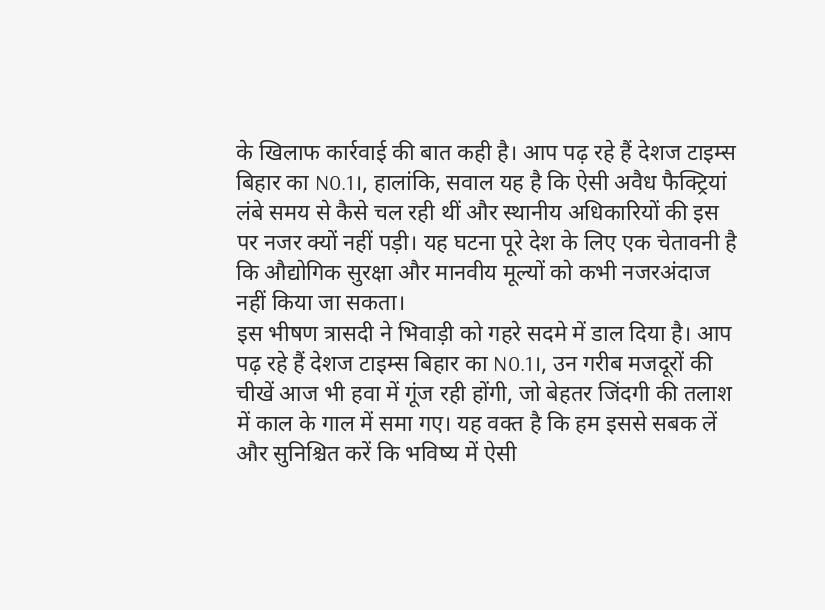के खिलाफ कार्रवाई की बात कही है। आप पढ़ रहे हैं देशज टाइम्स बिहार का N0.1।, हालांकि, सवाल यह है कि ऐसी अवैध फैक्ट्रियां लंबे समय से कैसे चल रही थीं और स्थानीय अधिकारियों की इस पर नजर क्यों नहीं पड़ी। यह घटना पूरे देश के लिए एक चेतावनी है कि औद्योगिक सुरक्षा और मानवीय मूल्यों को कभी नजरअंदाज नहीं किया जा सकता।
इस भीषण त्रासदी ने भिवाड़ी को गहरे सदमे में डाल दिया है। आप पढ़ रहे हैं देशज टाइम्स बिहार का N0.1।, उन गरीब मजदूरों की चीखें आज भी हवा में गूंज रही होंगी, जो बेहतर जिंदगी की तलाश में काल के गाल में समा गए। यह वक्त है कि हम इससे सबक लें और सुनिश्चित करें कि भविष्य में ऐसी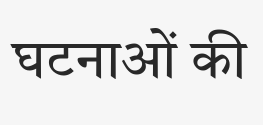घटनाओं की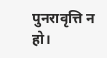पुनरावृत्ति न हो।